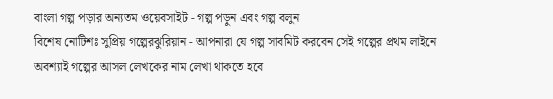বাংলা গল্প পড়ার অন্যতম ওয়েবসাইট - গল্প পড়ুন এবং গল্প বলুন
বিশেষ নোটিশঃ সুপ্রিয় গল্পেরঝুরিয়ান - আপনারা যে গল্প সাবমিট করবেন সেই গল্পের প্রথম লাইনে অবশ্যাই গল্পের আসল লেখকের নাম লেখা থাকতে হবে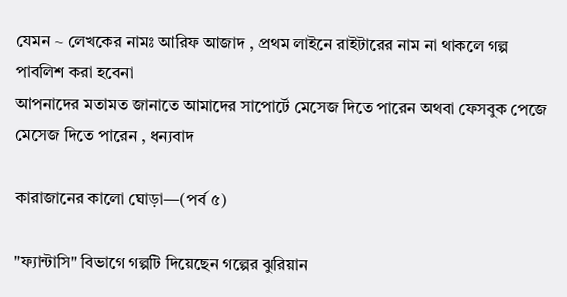যেমন ~ লেখকের নামঃ আরিফ আজাদ , প্রথম লাইনে রাইটারের নাম না থাকলে গল্প পাবলিশ করা হবেনা
আপনাদের মতামত জানাতে আমাদের সাপোর্টে মেসেজ দিতে পারেন অথবা ফেসবুক পেজে মেসেজ দিতে পারেন , ধন্যবাদ

কারাজানের কালো ঘোড়া—(পর্ব ৫)

"ফ্যান্টাসি" বিভাগে গল্পটি দিয়েছেন গল্পের ঝুরিয়ান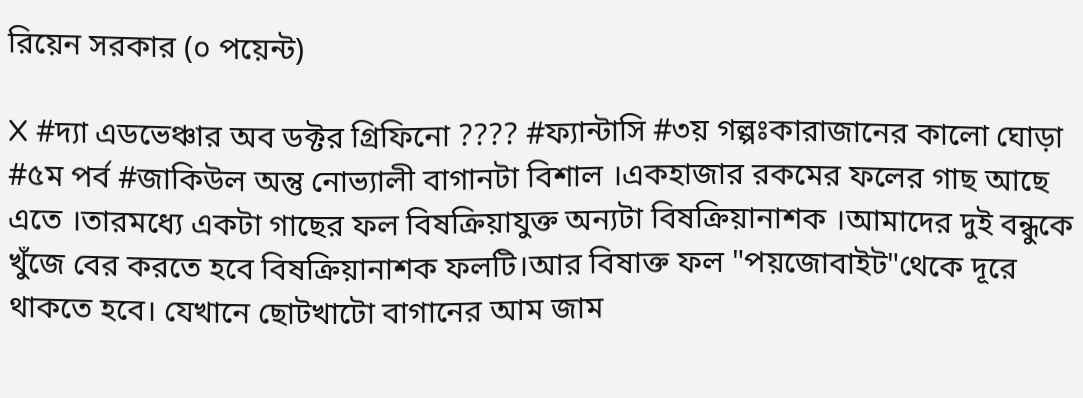রিয়েন সরকার (০ পয়েন্ট)

X #দ্যা এডভেঞ্চার অব ডক্টর গ্রিফিনো ???? #ফ্যান্টাসি #৩য় গল্পঃকারাজানের কালো ঘোড়া #৫ম পর্ব #জাকিউল অন্তু নোভ্যালী বাগানটা বিশাল ।একহাজার রকমের ফলের গাছ আছে এতে ।তারমধ্যে একটা গাছের ফল বিষক্রিয়াযুক্ত অন্যটা বিষক্রিয়ানাশক ।আমাদের দুই বন্ধুকে খুঁজে বের করতে হবে বিষক্রিয়ানাশক ফলটি।আর বিষাক্ত ফল "পয়জোবাইট"থেকে দূরে থাকতে হবে। যেখানে ছোটখাটো বাগানের আম জাম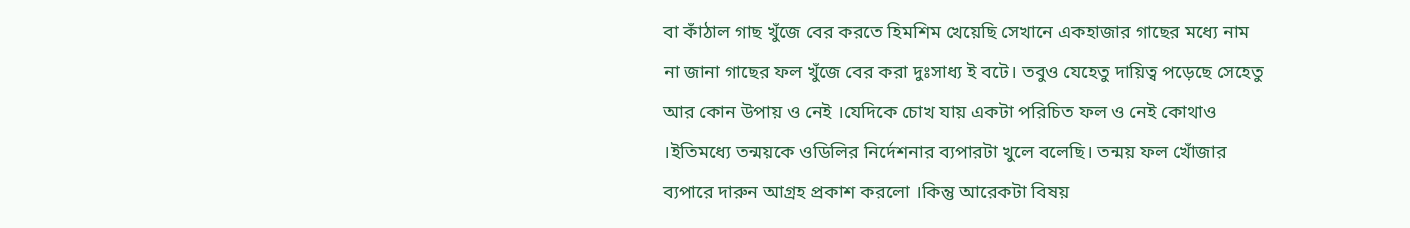বা কাঁঠাল গাছ খুঁজে বের করতে হিমশিম খেয়েছি সেখানে একহাজার গাছের মধ্যে নাম না জানা গাছের ফল খুঁজে বের করা দুঃসাধ্য ই বটে। তবুও যেহেতু দায়িত্ব পড়েছে সেহেতু আর কোন উপায় ও নেই ।যেদিকে চোখ যায় একটা পরিচিত ফল ও নেই কোথাও ।ইতিমধ্যে তন্ময়কে ওডিলির নির্দেশনার ব্যপারটা খুলে বলেছি। তন্ময় ফল খোঁজার ব্যপারে দারুন আগ্রহ প্রকাশ করলো ।কিন্তু আরেকটা বিষয়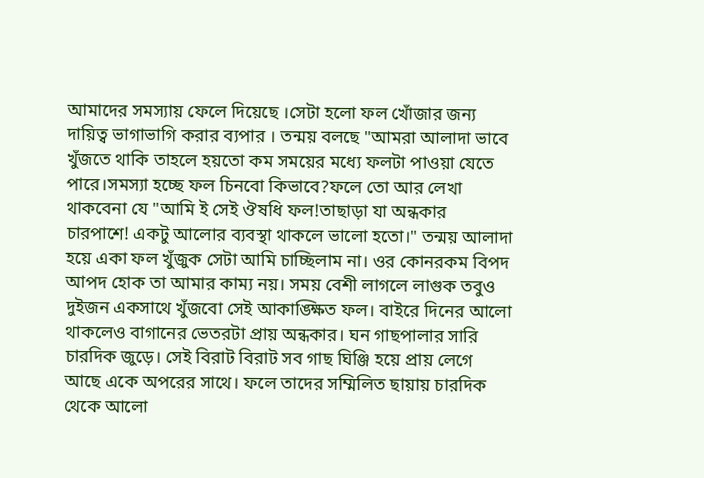আমাদের সমস্যায় ফেলে দিয়েছে ।সেটা হলো ফল খোঁজার জন্য দায়িত্ব ভাগাভাগি করার ব্যপার । তন্ময় বলছে "আমরা আলাদা ভাবে খুঁজতে থাকি তাহলে হয়তো কম সময়ের মধ্যে ফলটা পাওয়া যেতে পারে।সমস্যা হচ্ছে ফল চিনবো কিভাবে?ফলে তো আর লেখা থাকবেনা যে "আমি ই সেই ঔষধি ফল!তাছাড়া যা অন্ধকার চারপাশে! একটু আলোর ব্যবস্থা থাকলে ভালো হতো।" তন্ময় আলাদা হয়ে একা ফল খুঁজুক সেটা আমি চাচ্ছিলাম না। ওর কোনরকম বিপদ আপদ হোক তা আমার কাম্য নয়। সময় বেশী লাগলে লাগুক তবুও দুইজন একসাথে খুঁজবো সেই আকাঙ্ক্ষিত ফল। বাইরে দিনের আলো থাকলেও বাগানের ভেতরটা প্রায় অন্ধকার। ঘন গাছপালার সারি চারদিক জুড়ে। সেই বিরাট বিরাট সব গাছ ঘিঞ্জি হয়ে প্রায় লেগে আছে একে অপরের সাথে। ফলে তাদের সম্মিলিত ছায়ায় চারদিক থেকে আলো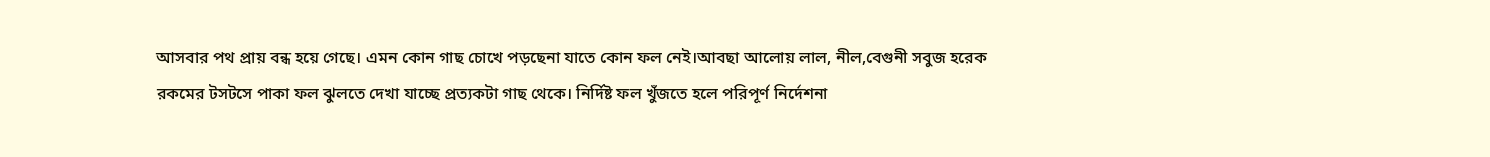আসবার পথ প্রায় বন্ধ হয়ে গেছে। এমন কোন গাছ চোখে পড়ছেনা যাতে কোন ফল নেই।আবছা আলোয় লাল, নীল,বেগুনী সবুজ হরেক রকমের টসটসে পাকা ফল ঝুলতে দেখা যাচ্ছে প্রত্যকটা গাছ থেকে। নির্দিষ্ট ফল খুঁজতে হলে পরিপূর্ণ নির্দেশনা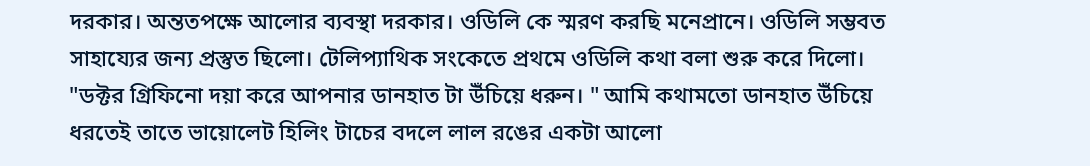দরকার। অন্ততপক্ষে আলোর ব্যবস্থা দরকার। ওডিলি কে স্মরণ করছি মনেপ্রানে। ওডিলি সম্ভবত সাহায্যের জন্য প্রস্তুত ছিলো। টেলিপ্যাথিক সংকেতে প্রথমে ওডিলি কথা বলা শুরু করে দিলো। "ডক্টর গ্রিফিনো দয়া করে আপনার ডানহাত টা উঁচিয়ে ধরুন। " আমি কথামতো ডানহাত উঁচিয়ে ধরতেই তাতে ভায়োলেট হিলিং টাচের বদলে লাল রঙের একটা আলো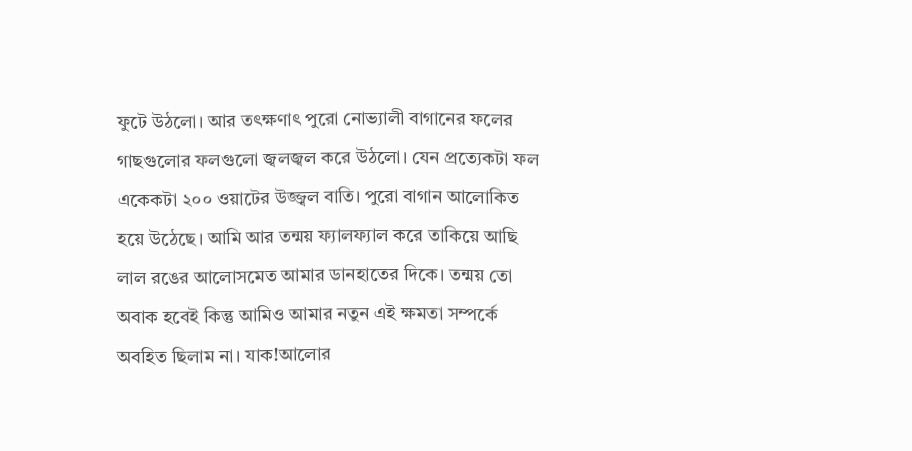ফুটে উঠলো। আর তৎক্ষণাৎ পুরো নোভ্যালী বাগানের ফলের গাছগুলোর ফলগুলো জ্বলজ্বল করে উঠলো। যেন প্রত্যেকটা ফল একেকটা ২০০ ওয়াটের উজ্জ্বল বাতি। পুরো বাগান আলোকিত হয়ে উঠেছে। আমি আর তন্ময় ফ্যালফ্যাল করে তাকিয়ে আছি লাল রঙের আলোসমেত আমার ডানহাতের দিকে। তন্ময় তো অবাক হবেই কিন্তু আমিও আমার নতুন এই ক্ষমতা সম্পর্কে অবহিত ছিলাম না। যাক!আলোর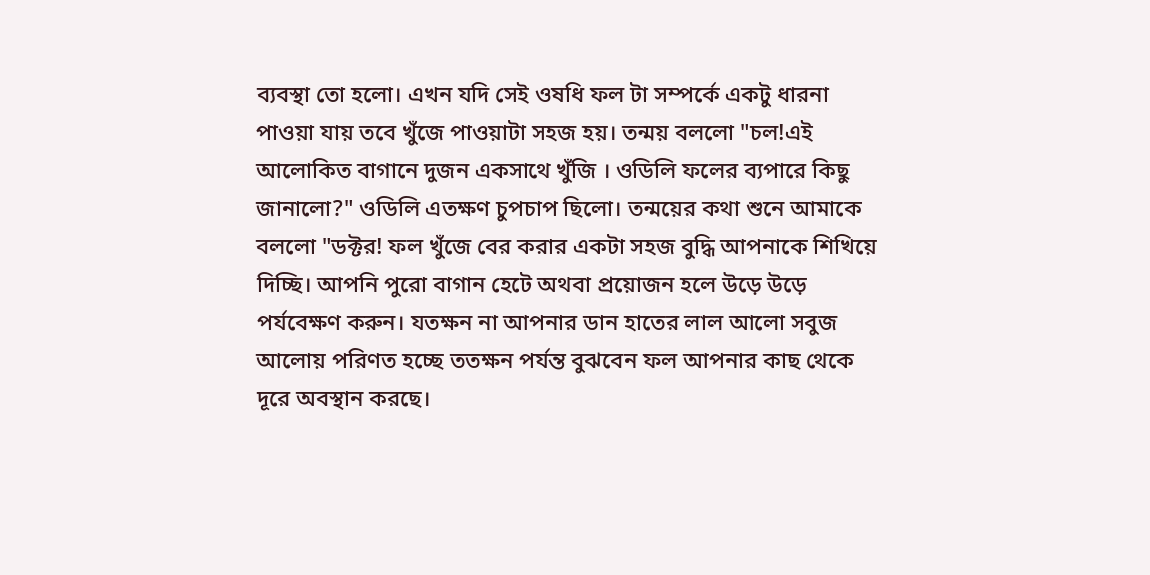ব্যবস্থা তো হলো। এখন যদি সেই ওষধি ফল টা সম্পর্কে একটু ধারনা পাওয়া যায় তবে খুঁজে পাওয়াটা সহজ হয়। তন্ময় বললো "চল!এই আলোকিত বাগানে দুজন একসাথে খুঁজি । ওডিলি ফলের ব্যপারে কিছু জানালো?" ওডিলি এতক্ষণ চুপচাপ ছিলো। তন্ময়ের কথা শুনে আমাকে বললো "ডক্টর! ফল খুঁজে বের করার একটা সহজ বুদ্ধি আপনাকে শিখিয়ে দিচ্ছি। আপনি পুরো বাগান হেটে অথবা প্রয়োজন হলে উড়ে উড়ে পর্যবেক্ষণ করুন। যতক্ষন না আপনার ডান হাতের লাল আলো সবুজ আলোয় পরিণত হচ্ছে ততক্ষন পর্যন্ত বুঝবেন ফল আপনার কাছ থেকে দূরে অবস্থান করছে।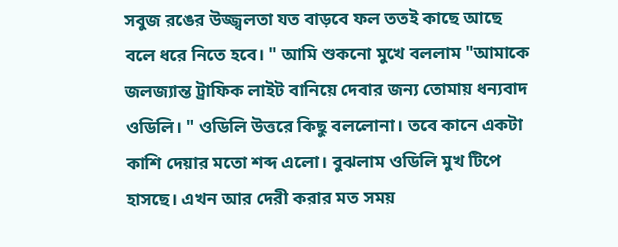সবুজ রঙের উজ্জ্বলতা যত বাড়বে ফল ততই কাছে আছে বলে ধরে নিতে হবে। " আমি শুকনো মুখে বললাম "আমাকে জলজ্যান্ত ট্রাফিক লাইট বানিয়ে দেবার জন্য তোমায় ধন্যবাদ ওডিলি। " ওডিলি উত্তরে কিছু বললোনা। তবে কানে একটা কাশি দেয়ার মতো শব্দ এলো। বুঝলাম ওডিলি মুখ টিপে হাসছে। এখন আর দেরী করার মত সময়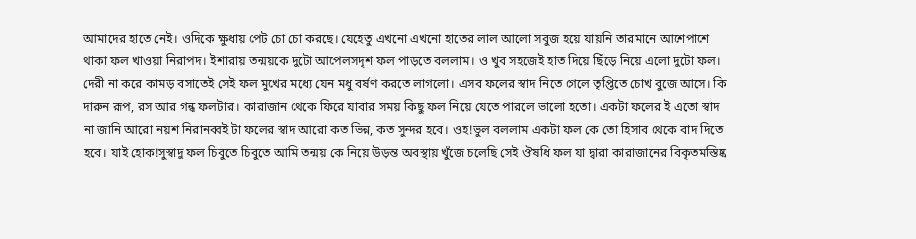আমাদের হাতে নেই। ওদিকে ক্ষুধায় পেট চো চো করছে। যেহেতু এখনো এখনো হাতের লাল আলো সবুজ হয়ে যায়নি তারমানে আশেপাশে থাকা ফল খাওয়া নিরাপদ। ইশারায় তন্ময়কে দুটো আপেলসদৃশ ফল পাড়তে বললাম। ও খুব সহজেই হাত দিয়ে ছিঁড়ে নিয়ে এলো দুটো ফল। দেরী না করে কামড় বসাতেই সেই ফল মুখের মধ্যে যেন মধু বর্ষণ করতে লাগলো। এসব ফলের স্বাদ নিতে গেলে তৃপ্তিতে চোখ বুজে আসে। কি দারুন রূপ, রস আর গন্ধ ফলটার। কারাজান থেকে ফিরে যাবার সময় কিছু ফল নিয়ে যেতে পারলে ভালো হতো। একটা ফলের ই এতো স্বাদ না জানি আরো নয়শ নিরানব্বই টা ফলের স্বাদ আরো কত ভিন্ন, কত সুন্দর হবে। ওহ!ভুল বললাম একটা ফল কে তো হিসাব থেকে বাদ দিতে হবে। যাই হোক!সুস্বাদু ফল চিবুতে চিবুতে আমি তন্ময় কে নিয়ে উড়ন্ত অবস্থায় খুঁজে চলেছি সেই ঔষধি ফল যা দ্বারা কারাজানের বিকৃতমস্তিষ্ক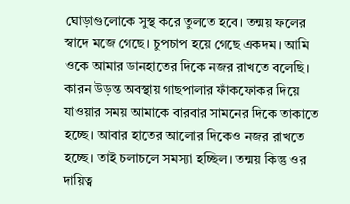ঘোড়াগুলোকে সুস্থ করে তুলতে হবে। তন্ময় ফলের স্বাদে মজে গেছে। চুপচাপ হয়ে গেছে একদম। আমি ওকে আমার ডানহাতের দিকে নজর রাখতে বলেছি। কারন উড়ন্ত অবস্থায় গাছপালার ফাঁকফোকর দিয়ে যাওয়ার সময় আমাকে বারবার সামনের দিকে তাকাতে হচ্ছে। আবার হাতের আলোর দিকেও নজর রাখতে হচ্ছে। তাই চলাচলে সমস্যা হচ্ছিল। তন্ময় কিন্তু ওর দায়িত্ব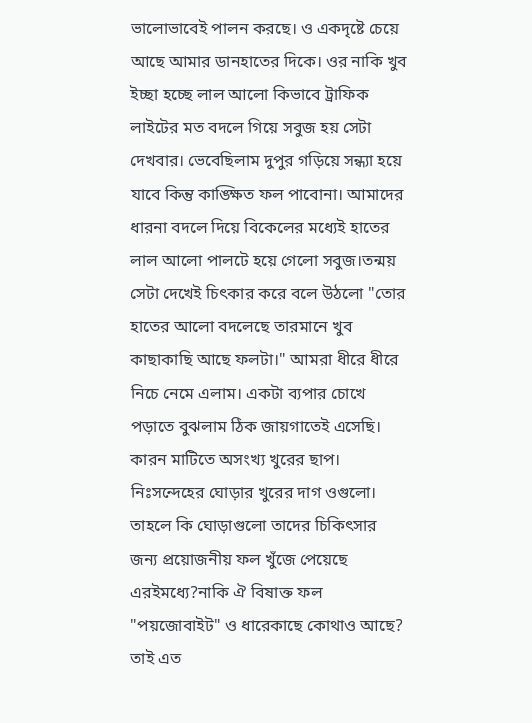ভালোভাবেই পালন করছে। ও একদৃষ্টে চেয়ে আছে আমার ডানহাতের দিকে। ওর নাকি খুব ইচ্ছা হচ্ছে লাল আলো কিভাবে ট্রাফিক লাইটের মত বদলে গিয়ে সবুজ হয় সেটা দেখবার। ভেবেছিলাম দুপুর গড়িয়ে সন্ধ্যা হয়ে যাবে কিন্তু কাঙ্ক্ষিত ফল পাবোনা। আমাদের ধারনা বদলে দিয়ে বিকেলের মধ্যেই হাতের লাল আলো পালটে হয়ে গেলো সবুজ।তন্ময় সেটা দেখেই চিৎকার করে বলে উঠলো "তোর হাতের আলো বদলেছে তারমানে খুব কাছাকাছি আছে ফলটা।" আমরা ধীরে ধীরে নিচে নেমে এলাম। একটা ব্যপার চোখে পড়াতে বুঝলাম ঠিক জায়গাতেই এসেছি। কারন মাটিতে অসংখ্য খুরের ছাপ। নিঃসন্দেহের ঘোড়ার খুরের দাগ ওগুলো। তাহলে কি ঘোড়াগুলো তাদের চিকিৎসার জন্য প্রয়োজনীয় ফল খুঁজে পেয়েছে এরইমধ্যে?নাকি ঐ বিষাক্ত ফল "পয়জোবাইট" ও ধারেকাছে কোথাও আছে? তাই এত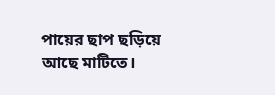পায়ের ছাপ ছড়িয়ে আছে মাটিতে।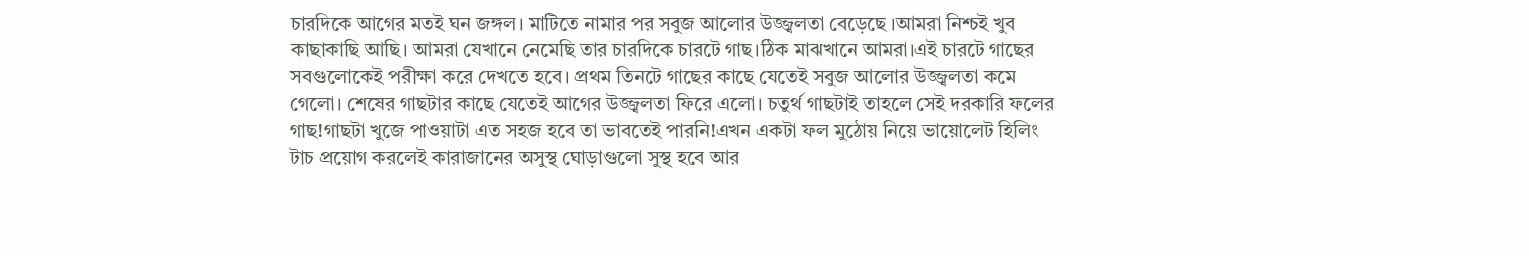চারদিকে আগের মতই ঘন জঙ্গল। মাটিতে নামার পর সবুজ আলোর উজ্জ্বলতা বেড়েছে ।আমরা নিশ্চই খুব কাছাকাছি আছি। আমরা যেখানে নেমেছি তার চারদিকে চারটে গাছ।ঠিক মাঝখানে আমরা।এই চারটে গাছের সবগুলোকেই পরীক্ষা করে দেখতে হবে। প্রথম তিনটে গাছের কাছে যেতেই সবুজ আলোর উজ্জ্বলতা কমে গেলো। শেষের গাছটার কাছে যেতেই আগের উজ্জ্বলতা ফিরে এলো। চতুর্থ গাছটাই তাহলে সেই দরকারি ফলের গাছ!গাছটা খুজে পাওয়াটা এত সহজ হবে তা ভাবতেই পারনি!এখন একটা ফল মুঠোয় নিয়ে ভায়োলেট হিলিং টাচ প্রয়োগ করলেই কারাজানের অসুস্থ ঘোড়াগুলো সুস্থ হবে আর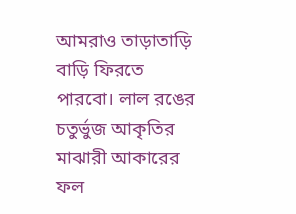আমরাও তাড়াতাড়ি বাড়ি ফিরতে পারবো। লাল রঙের চতুর্ভুজ আকৃতির মাঝারী আকারের ফল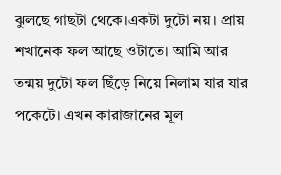ঝুলছে গাছটা থেকে।একটা দুটো নয়। প্রায় শখানেক ফল আছে ওটাতে। আমি আর তন্ময় দুটো ফল ছিঁড়ে নিয়ে নিলাম যার যার পকেটে। এখন কারাজানের মূল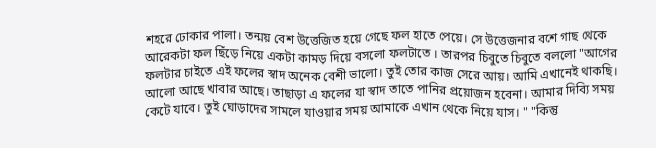শহরে ঢোকার পালা। তন্ময় বেশ উত্তেজিত হয়ে গেছে ফল হাতে পেয়ে। সে উত্তেজনার বশে গাছ থেকে আরেকটা ফল ছিঁড়ে নিয়ে একটা কামড় দিয়ে বসলো ফলটাতে । তারপর চিবুতে চিবুতে বললো "আগের ফলটার চাইতে এই ফলের স্বাদ অনেক বেশী ভালো। তুই তোর কাজ সেরে আয়। আমি এখানেই থাকছি। আলো আছে খাবার আছে। তাছাড়া এ ফলের যা স্বাদ তাতে পানির প্রয়োজন হবেনা। আমার দিব্যি সময় কেটে যাবে। তুই ঘোড়াদের সামলে যাওয়ার সময় আমাকে এখান থেকে নিয়ে যাস। " "কিন্তু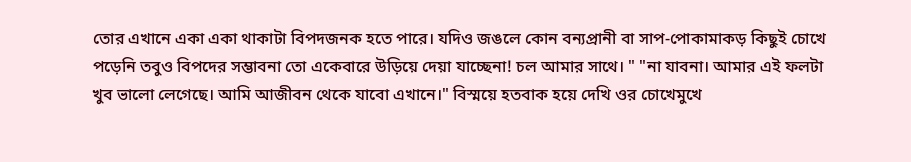তোর এখানে একা একা থাকাটা বিপদজনক হতে পারে। যদিও জঙলে কোন বন্যপ্রানী বা সাপ-পোকামাকড় কিছুই চোখে পড়েনি তবুও বিপদের সম্ভাবনা তো একেবারে উড়িয়ে দেয়া যাচ্ছেনা! চল আমার সাথে। " "না যাবনা। আমার এই ফলটা খুব ভালো লেগেছে। আমি আজীবন থেকে যাবো এখানে।" বিস্ময়ে হতবাক হয়ে দেখি ওর চোখেমুখে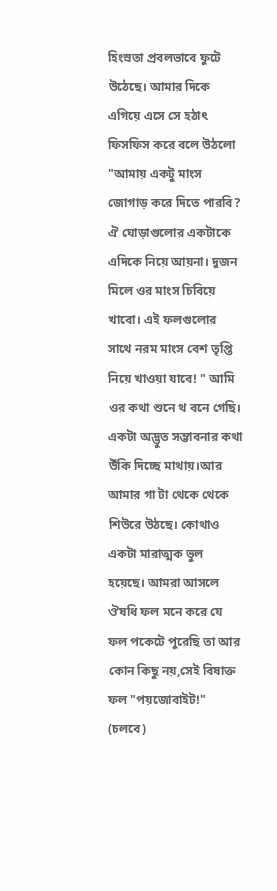হিংস্রতা প্রবলভাবে ফুটে উঠেছে। আমার দিকে এগিয়ে এসে সে হঠাৎ ফিসফিস করে বলে উঠলো "আমায় একটু মাংস জোগাড় করে দিতে পারবি? ঐ ঘোড়াগুলোর একটাকে এদিকে নিয়ে আয়না। দুজন মিলে ওর মাংস চিবিয়ে খাবো। এই ফলগুলোর সাথে নরম মাংস বেশ তৃপ্তি নিয়ে খাওয়া যাবে! " আমি ওর কথা শুনে থ বনে গেছি। একটা অদ্ভুত সম্ভাবনার কথা উঁকি দিচ্ছে মাথায়।আর আমার গা টা থেকে থেকে শিউরে উঠছে। কোথাও একটা মারাত্মক ভুল হয়েছে। আমরা আসলে ঔষধি ফল মনে করে যে ফল পকেটে পুরেছি তা আর কোন কিছু নয়,সেই বিষাক্ত ফল "পয়জোবাইট!" (চলবে)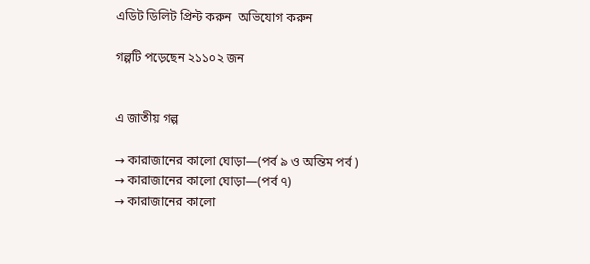এডিট ডিলিট প্রিন্ট করুন  অভিযোগ করুন

গল্পটি পড়েছেন ২১১০২ জন


এ জাতীয় গল্প

→ কারাজানের কালো ঘোড়া—(পর্ব ৯ ও অন্তিম পর্ব )
→ কারাজানের কালো ঘোড়া—(পর্ব ৭)
→ কারাজানের কালো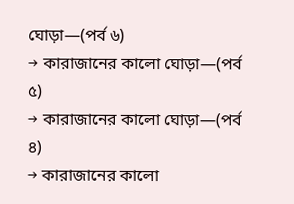ঘোড়া—(পর্ব ৬)
→ কারাজানের কালো ঘোড়া—(পর্ব ৫)
→ কারাজানের কালো ঘোড়া—(পর্ব ৪)
→ কারাজানের কালো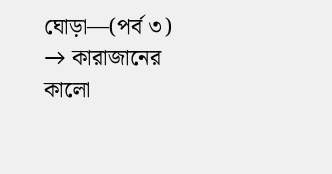ঘোড়া—(পর্ব ৩)
→ কারাজানের কালো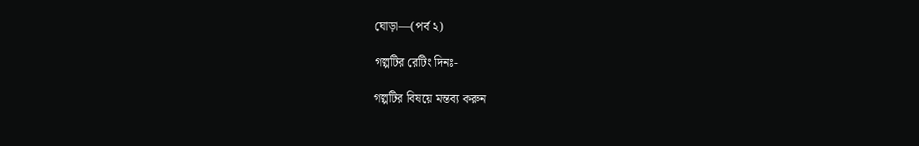ঘোড়া—(পর্ব ২)

গল্পটির রেটিং দিনঃ-

গল্পটির বিষয়ে মন্তব্য করুন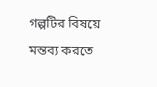গল্পটির বিষয়ে মন্তব্য করতে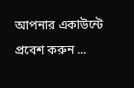আপনার একাউন্টে প্রবেশ করুন ...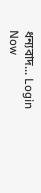ধন্যবাদ... Login Now